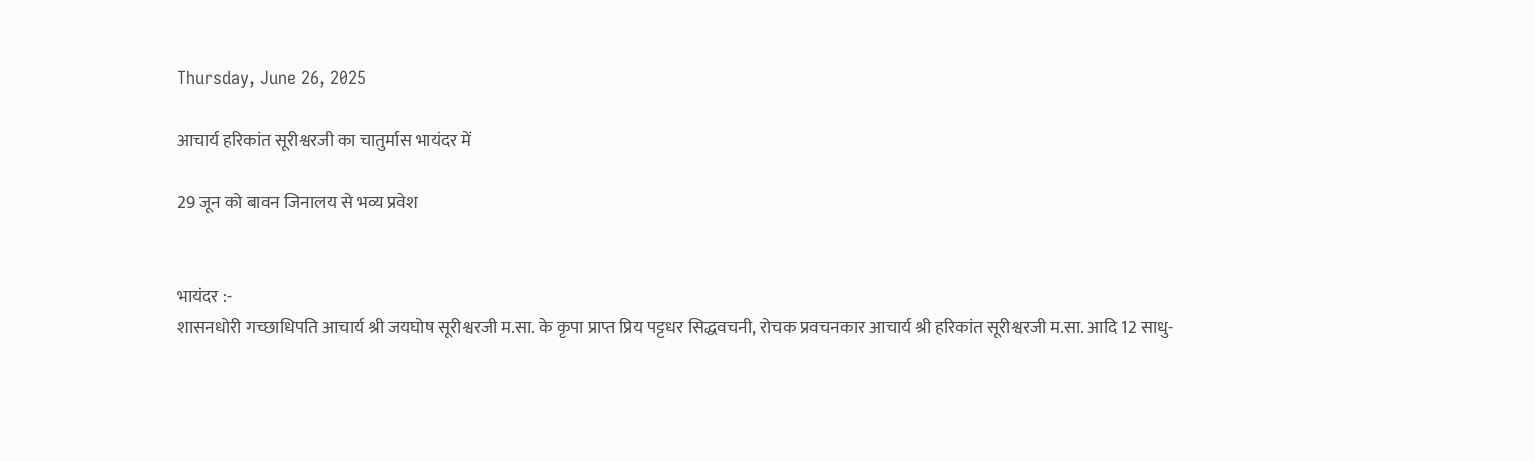Thursday, June 26, 2025

आचार्य हरिकांत सूरीश्वरजी का चातुर्मास भायंदर में

29 जून को बावन जिनालय से भव्य प्रवेश


भायंदर :-
शासनधोरी गच्छाधिपति आचार्य श्री जयघोष सूरीश्वरजी म.सा. के कृपा प्राप्त प्रिय पट्टधर सिद्धवचनी, रोचक प्रवचनकार आचार्य श्री हरिकांत सूरीश्वरजी म.सा. आदि 12 साधु-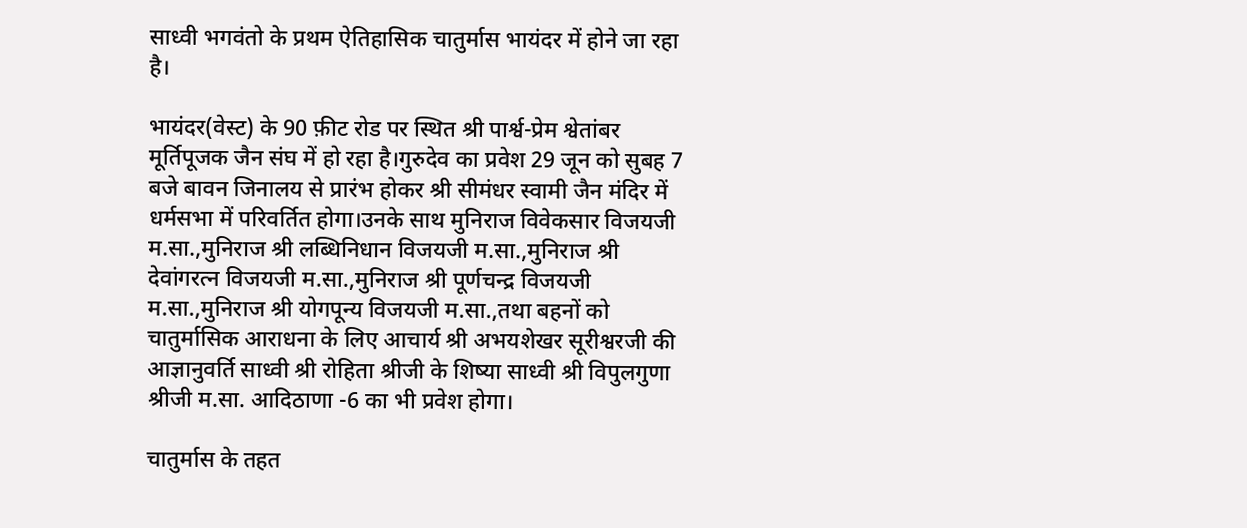साध्वी भगवंतो के प्रथम ऐतिहासिक चातुर्मास भायंदर में होने जा रहा है।

भायंदर(वेस्ट) के 90 फ़ीट रोड पर स्थित श्री पार्श्व-प्रेम श्वेतांबर मूर्तिपूजक जैन संघ में हो रहा है।गुरुदेव का प्रवेश 29 जून को सुबह 7 बजे बावन जिनालय से प्रारंभ होकर श्री सीमंधर स्वामी जैन मंदिर में धर्मसभा में परिवर्तित होगा।उनके साथ मुनिराज विवेकसार विजयजी म.सा.,मुनिराज श्री लब्धिनिधान विजयजी म.सा.,मुनिराज श्री देवांगरत्न विजयजी म.सा.,मुनिराज श्री पूर्णचन्द्र विजयजी म.सा.,मुनिराज श्री योगपून्य विजयजी म.सा.,तथा बहनों को चातुर्मासिक आराधना के लिए आचार्य श्री अभयशेखर सूरीश्वरजी की आज्ञानुवर्ति साध्वी श्री रोहिता श्रीजी के शिष्या साध्वी श्री विपुलगुणा श्रीजी म.सा. आदिठाणा -6 का भी प्रवेश होगा।

चातुर्मास के तहत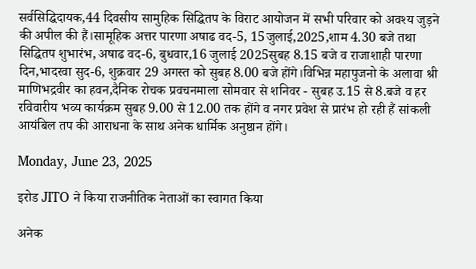सर्वसिद्धिदायक,44 दिवसीय सामुहिक सिद्धितप के विराट आयोजन में सभी परिवार को अवश्य जुड़ने की अपील की हैं।सामूहिक अत्तर पारणा अषाढ वद-5, 15जुलाई,2025,शाम 4.30 बजे तथा सिद्धितप शुभारंभ, अषाढ वद-6, बुधवार,16 जुलाई 2025सुबह 8.15 बजे व राजाशाही पारणा दिन,भादरवा सुद-6, शुक्रवार 29 अगस्त को सुबह 8.00 बजे होंगे।विभिन्न महापुजनो के अलावा श्री माणिभद्रवीर का हवन,दैनिक रोचक प्रवचनमाला सोमवार से शनिवर - सुबह उ.15 से 8.बजे व हर रविवारीय भव्य कार्यक्रम सुबह 9.00 से 12.00 तक होंगे व नगर प्रवेश से प्रारंभ हो रही हैं सांकली आयंबिल तप की आराधना के साथ अनेक धार्मिक अनुष्ठान होंगे।

Monday, June 23, 2025

इरोड JITO ने किया राजनीतिक नेताओं का स्वागत किया

अनेक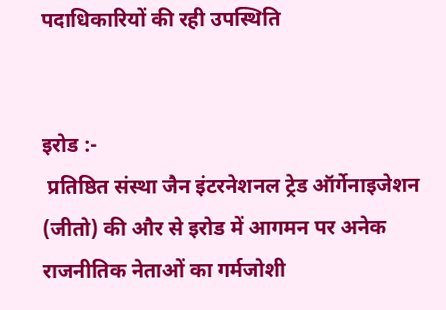पदाधिकारियों की रही उपस्थिति


इरोड :-
 प्रतिष्ठित संस्था जैन इंटरनेशनल ट्रेड ऑर्गेनाइजेशन (जीतो) की और से इरोड में आगमन पर अनेक राजनीतिक नेताओं का गर्मजोशी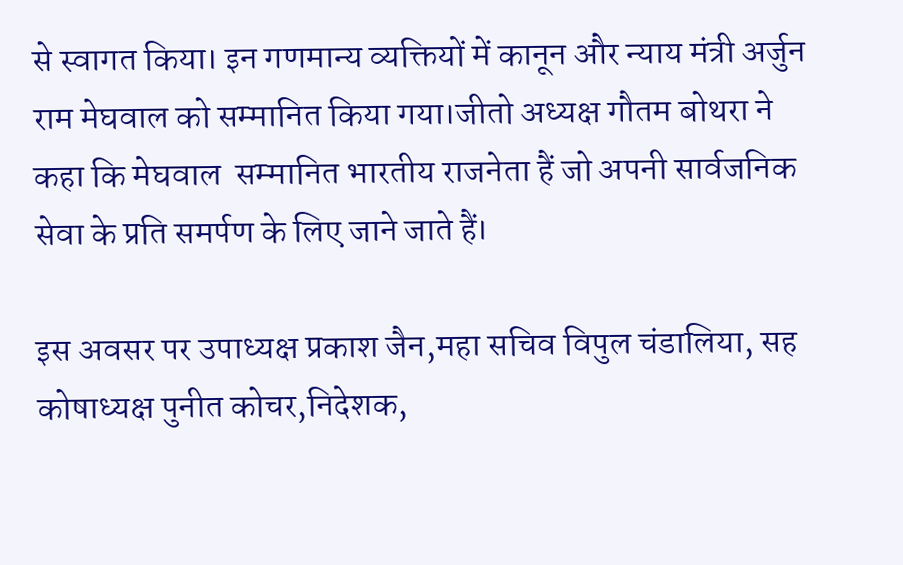से स्वागत किया। इन गणमान्य व्यक्तियों में कानून और न्याय मंत्री अर्जुन राम मेघवाल को सम्मानित किया गया।जीतो अध्यक्ष गौतम बोथरा ने कहा कि मेघवाल  सम्मानित भारतीय राजनेता हैं जो अपनी सार्वजनिक सेवा के प्रति समर्पण के लिए जाने जाते हैं।

इस अवसर पर उपाध्यक्ष प्रकाश जैन,महा सचिव विपुल चंडालिया, सह कोषाध्यक्ष पुनीत कोचर,निदेशक,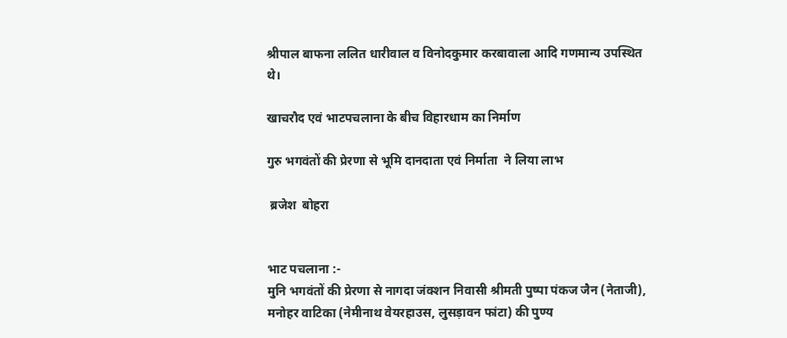श्रीपाल बाफना ललित धारीवाल व विनोदकुमार करबावाला आदि गणमान्य उपस्थित थे।

खाचरौद एवं भाटपचलाना के बीच विहारधाम का निर्माण

गुरु भगवंतों की प्रेरणा से भूमि दानदाता एवं निर्माता  ने लिया लाभ

 ब्रजेश  बोहरा


भाट पचलाना :-
मुनि भगवंतों की प्रेरणा से नागदा जंक्शन निवासी श्रीमती पुष्पा पंकज जैन (नेताजी), मनोहर वाटिका (नेमीनाथ वेयरहाउस, लुसड़ावन फांटा) की पुण्य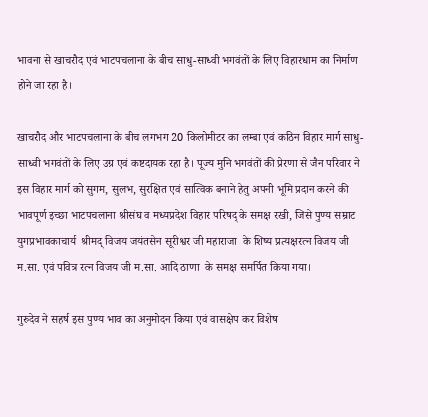भावना से खाचरौद एवं भाटपचलाना के बीच साधु-साध्वी भगवंतों के लिए विहारधाम का निर्माण होने जा रहा है।

खाचरौद और भाटपचलाना के बीच लगभग 20 किलोमीटर का लम्बा एवं कठिन विहार मार्ग साधु-साध्वी भगवंतों के लिए उग्र एवं कष्टदायक रहा है। पूज्य मुनि भगवंतों की प्रेरणा से जैन परिवार ने इस विहार मार्ग को सुगम, सुलभ, सुरक्षित एवं सात्विक बनाने हेतु अपनी भूमि प्रदान करने की भावपूर्ण इच्छा भाटपचलाना श्रीसंघ व मध्यप्रदेश विहार परिषद् के समक्ष रखी, जिसे पुण्य सम्राट युगप्रभावकाचार्य  श्रीमद् विजय जयंतसेन सूरीश्वर जी महाराजा  के शिष्य प्रत्यक्षरत्न विजय जी म.सा. एवं पवित्र रत्न विजय जी म.सा. आदि ठाणा  के समक्ष समर्पित किया गया।

गुरुदेव ने सहर्ष इस पुण्य भाव का अनुमोदन किया एवं वासक्षेप कर विशेष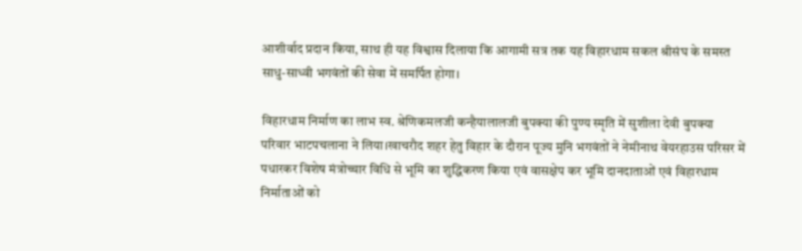आशीर्वाद प्रदान किया, साथ ही यह विश्वास दिलाया कि आगामी सत्र तक यह विहारधाम सकल श्रीसंघ के समस्त साधु-साध्वी भगवंतों की सेवा में समर्पित होगा।

विहारधाम निर्माण का लाभ स्व. श्रेणिकमलजी कन्हैयालालजी बुपक्या की पुण्य स्मृति में सुशीला देवी बुपक्या परिवार भाटपचलाना ने लिया।खाचरौद शहर हेतु विहार के दौरान पूज्य मुनि भगवंतों ने नेमीनाथ वेयरहाउस परिसर में पधारकर विशेष मंत्रोच्चार विधि से भूमि का शुद्धिकरण किया एवं वासक्षेप कर भूमि दानदाताओं एवं विहारधाम निर्माताओं को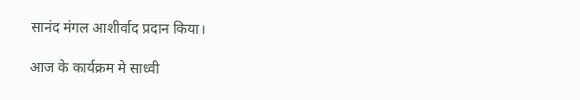सानंद मंगल आशीर्वाद प्रदान किया।

आज के कार्यक्रम मे साध्वी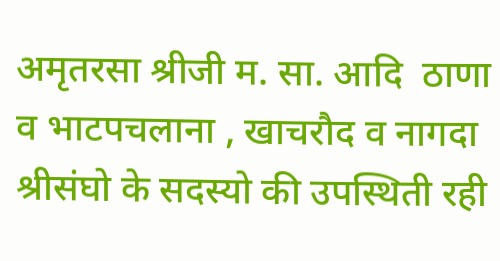अमृतरसा श्रीजी म. सा. आदि  ठाणा व भाटपचलाना , खाचरौद व नागदा श्रीसंघो के सदस्यो की उपस्थिती रही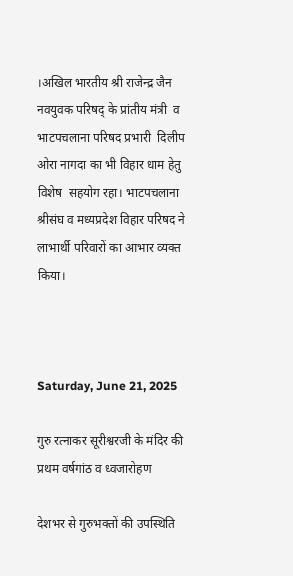।अखिल भारतीय श्री राजेन्द्र जैन नवयुवक परिषद् के प्रांतीय मंत्री  व भाटपचलाना परिषद प्रभारी  दिलीप ओरा नागदा का भी विहार धाम हेतु विशेष  सहयोग रहा। भाटपचलाना श्रीसंघ व मध्यप्रदेश विहार परिषद ने लाभार्थी परिवारों का आभार व्यक्त किया।



Saturday, June 21, 2025

गुरु रत्नाकर सूरीश्वरजी के मंदिर की प्रथम वर्षगांठ व ध्वजारोहण

देशभर से गुरुभक्तों की उपस्थिति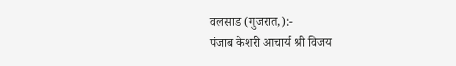वलसाड (गुजरात,):-
पंजाब केशरी आचार्य श्री विजय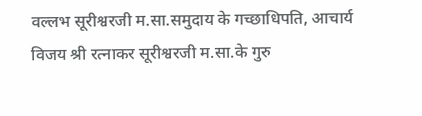वल्लभ सूरीश्वरजी म.सा.समुदाय के गच्छाधिपति, आचार्य विजय श्री रत्नाकर सूरीश्वरजी म.सा.के गुरु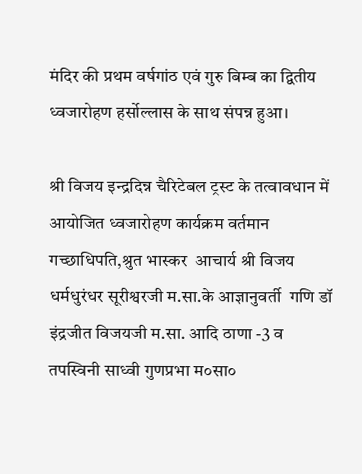मंदिर की प्रथम वर्षगांठ एवं गुरु बिम्ब का द्वितीय ध्वजारोहण हर्सोल्लास के साथ संपन्न हुआ।

श्री विजय इन्द्रदिन्न चैरिटेबल ट्रस्ट के तत्वावधान में आयोजित ध्वजारोहण कार्यक्रम वर्तमान गच्छाधिपति,श्रुत भास्कर  आचार्य श्री विजय धर्मधुरंधर सूरीश्वरजी म.सा.के आज्ञानुवर्ती  गणि डॉ इंद्रजीत विजयजी म.सा. आदि ठाणा -3 व तपस्विनी साध्वी गुणप्रभा म०सा०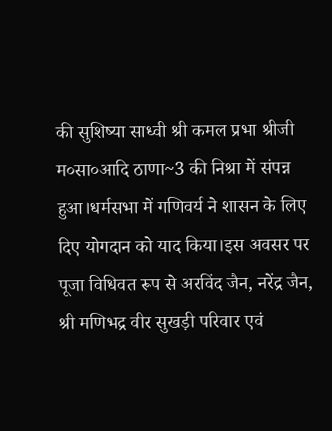की सुशिष्या साध्वी श्री कमल प्रभा श्रीजी म०सा०आदि ठाणा~3 की निश्रा में संपन्न हुआ।धर्मसभा में गणिवर्य ने शासन के लिए दिए योगदान को याद किया।इस अवसर पर पूजा विधिवत रूप से अरविंद जैन, नरेंद्र जैन, श्री मणिभद्र वीर सुखड़ी परिवार एवं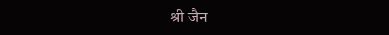श्री जैन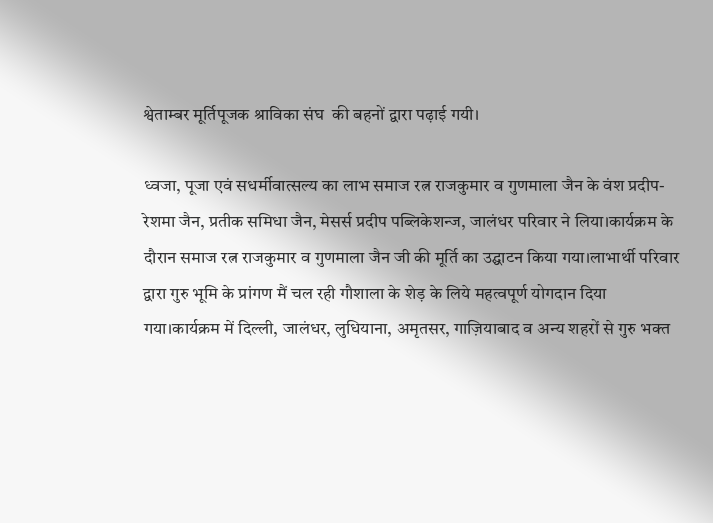श्वेताम्बर मूर्तिपूजक श्राविका संघ  की बहनों द्वारा पढ़ाई गयी।

ध्वजा, पूजा एवं सधर्मीवात्सल्य का लाभ समाज रत्न राजकुमार व गुणमाला जैन के वंश प्रदीप-रेशमा जैन, प्रतीक समिधा जैन, मेसर्स प्रदीप पब्लिकेशन्ज, जालंधर परिवार ने लिया।कार्यक्रम के दौरान समाज रत्न राजकुमार व गुणमाला जैन जी की मूर्ति का उद्घाटन किया गया।लाभार्थी परिवार द्वारा गुरु भूमि के प्रांगण मैं चल रही गौशाला के शेड़ के लिये महत्वपूर्ण योगदान दिया गया।कार्यक्रम में दिल्ली, जालंधर, लुधियाना, अमृतसर, गाज़ियाबाद व अन्य शहरों से गुरु भक्त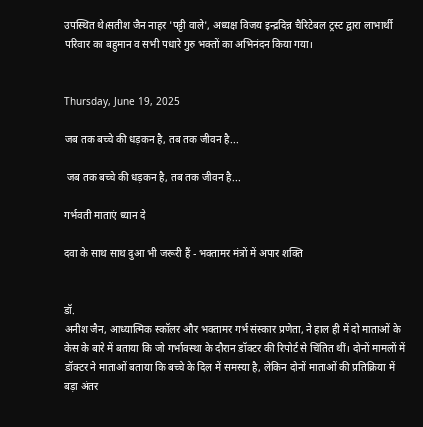उपस्थित थे।सतीश जैन नाहर 'पट्टी वाले', अध्यक्ष विजय इन्द्रदिन्न चैरिटेबल ट्रस्ट द्वारा लाभार्थी परिवार का बहुमान व सभी पधारे गुरु भक्तों का अभिनंदन किया गया।


Thursday, June 19, 2025

जब तक बच्चे की धड़कन है, तब तक जीवन है...

 जब तक बच्चे की धड़कन है, तब तक जीवन है...

गर्भवती माताएं ध्यान दे

दवा के साथ साथ दुआ भी जरूरी हैं - भक्तामर मंत्रों में अपार शक्ति


डॉ.
अनीश जैन, आध्यात्मिक स्कॉलर और भक्तामर गर्भ संस्कार प्रणेता, ने हाल ही में दो माताओं के केस के बारे में बताया कि जो गर्भावस्था के दौरान डॉक्टर की रिपोर्ट से चिंतित थीं। दोनों मामलों में डॉक्टर ने माताओं बताया कि बच्चे के दिल में समस्या है, लेकिन दोनों माताओं की प्रतिक्रिया में बड़ा अंतर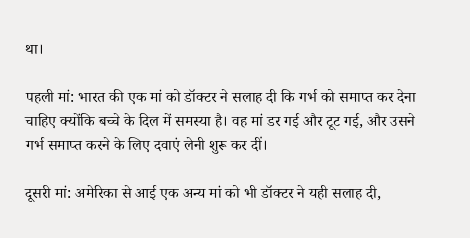था।

पहली मां: भारत की एक मां को डॉक्टर ने सलाह दी कि गर्भ को समाप्त कर देना चाहिए क्योंकि बच्चे के दिल में समस्या है। वह मां डर गई और टूट गई, और उसने गर्भ समाप्त करने के लिए दवाएं लेनी शुरू कर दीं।

दूसरी मां: अमेरिका से आई एक अन्य मां को भी डॉक्टर ने यही सलाह दी,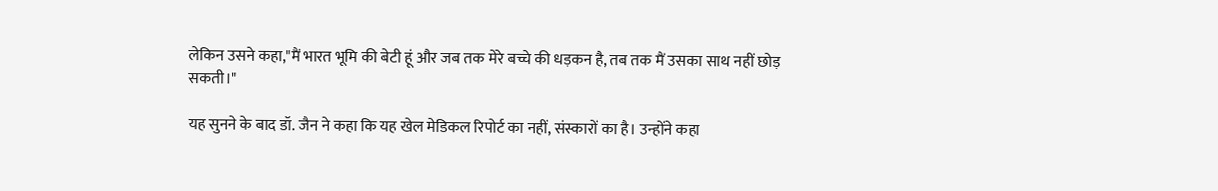लेकिन उसने कहा,"मैं भारत भूमि की बेटी हूं और जब तक मेरे बच्चे की धड़कन है, तब तक मैं उसका साथ नहीं छोड़ सकती।"

यह सुनने के बाद डॉ. जैन ने कहा कि यह खेल मेडिकल रिपोर्ट का नहीं, संस्कारों का है। उन्होंने कहा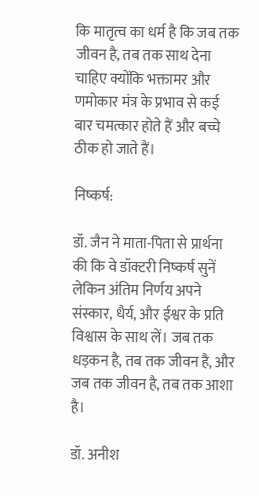कि मातृत्व का धर्म है कि जब तक जीवन है, तब तक साथ देना चाहिए क्योंकि भक्तामर और णमोकार मंत्र के प्रभाव से कई बार चमत्कार होते हैं और बच्चे ठीक हो जाते हैं।

निष्कर्ष:

डॉ. जैन ने माता-पिता से प्रार्थना की कि वे डॉक्टरी निष्कर्ष सुनें लेकिन अंतिम निर्णय अपने संस्कार, धैर्य, और ईश्वर के प्रति विश्वास के साथ लें। जब तक धड़कन है, तब तक जीवन है, और जब तक जीवन है, तब तक आशा है।

डॉ. अनीश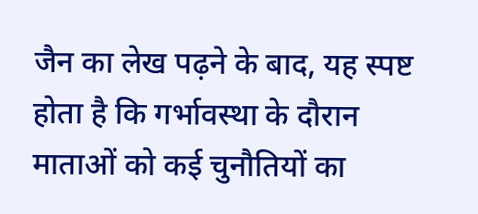जैन का लेख पढ़ने के बाद, यह स्पष्ट होता है कि गर्भावस्था के दौरान माताओं को कई चुनौतियों का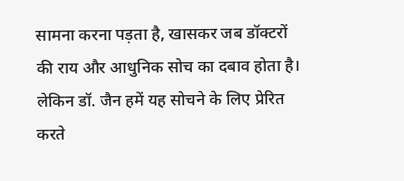सामना करना पड़ता है, खासकर जब डॉक्टरों की राय और आधुनिक सोच का दबाव होता है। लेकिन डॉ. जैन हमें यह सोचने के लिए प्रेरित करते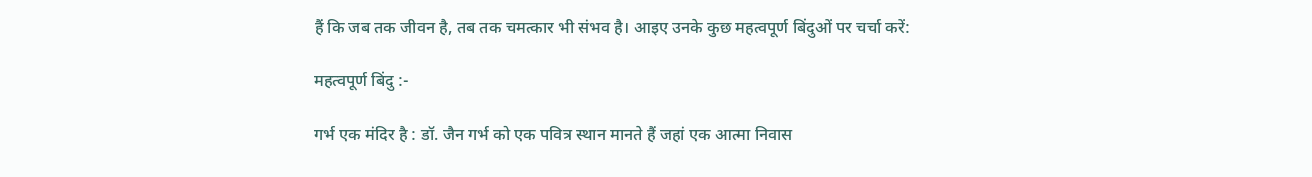हैं कि जब तक जीवन है, तब तक चमत्कार भी संभव है। आइए उनके कुछ महत्वपूर्ण बिंदुओं पर चर्चा करें:

महत्वपूर्ण बिंदु :-

गर्भ एक मंदिर है : डॉ. जैन गर्भ को एक पवित्र स्थान मानते हैं जहां एक आत्मा निवास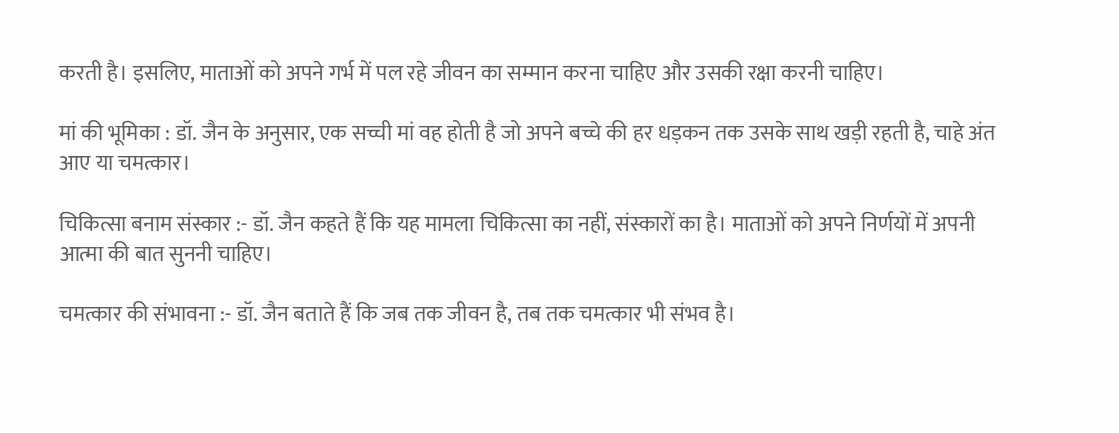करती है। इसलिए, माताओं को अपने गर्भ में पल रहे जीवन का सम्मान करना चाहिए और उसकी रक्षा करनी चाहिए।

मां की भूमिका : डॉ. जैन के अनुसार, एक सच्ची मां वह होती है जो अपने बच्चे की हर धड़कन तक उसके साथ खड़ी रहती है, चाहे अंत आए या चमत्कार।

चिकित्सा बनाम संस्कार :- डॉ. जैन कहते हैं कि यह मामला चिकित्सा का नहीं, संस्कारों का है। माताओं को अपने निर्णयों में अपनी आत्मा की बात सुननी चाहिए।

चमत्कार की संभावना :- डॉ. जैन बताते हैं कि जब तक जीवन है, तब तक चमत्कार भी संभव है।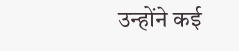उन्होंने कई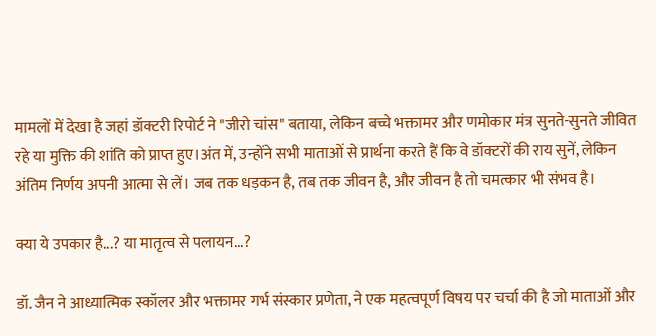मामलों में देखा है जहां डॉक्टरी रिपोर्ट ने "जीरो चांस" बताया, लेकिन बच्चे भक्तामर और णमोकार मंत्र सुनते-सुनते जीवित रहे या मुक्ति की शांति को प्राप्त हुए।अंत में, उन्होंने सभी माताओं से प्रार्थना करते हैं कि वे डॉक्टरों की राय सुनें, लेकिन अंतिम निर्णय अपनी आत्मा से लें। जब तक धड़कन है, तब तक जीवन है, और जीवन है तो चमत्कार भी संभव है।

क्या ये उपकार है...? या मातृत्व से पलायन...?

डॉ. जैन ने आध्यात्मिक स्कॉलर और भक्तामर गर्भ संस्कार प्रणेता, ने एक महत्वपूर्ण विषय पर चर्चा की है जो माताओं और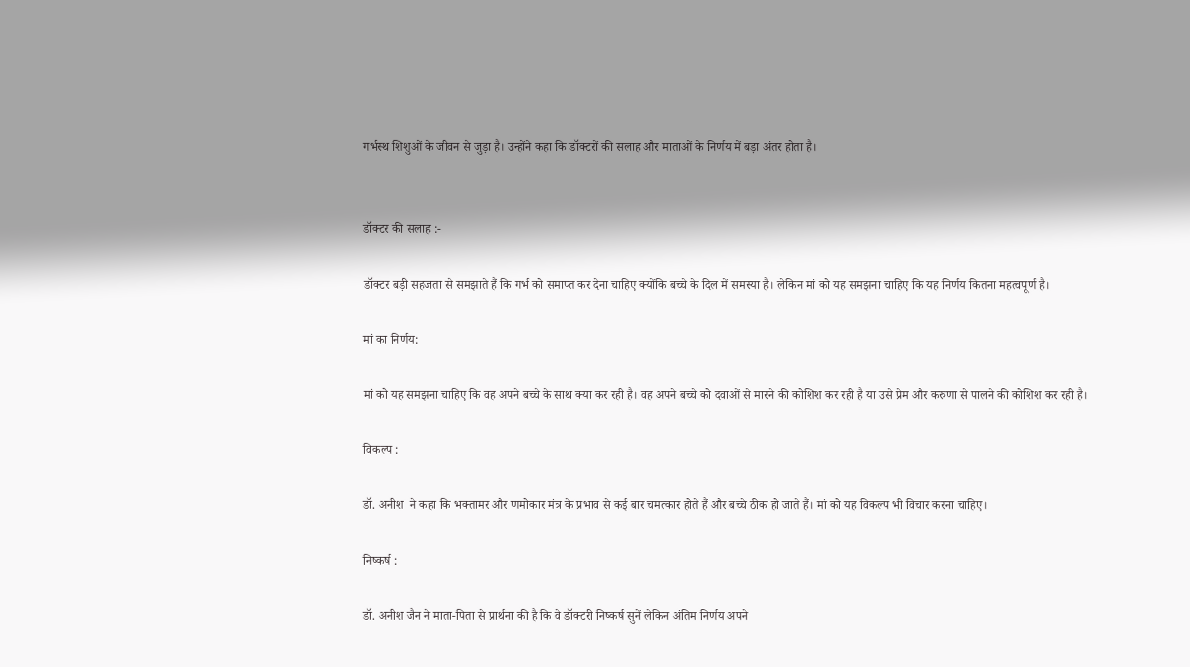गर्भस्थ शिशुओं के जीवन से जुड़ा है। उन्होंने कहा कि डॉक्टरों की सलाह और माताओं के निर्णय में बड़ा अंतर होता है।


डॉक्टर की सलाह :-

डॉक्टर बड़ी सहजता से समझाते हैं कि गर्भ को समाप्त कर देना चाहिए क्योंकि बच्चे के दिल में समस्या है। लेकिन मां को यह समझना चाहिए कि यह निर्णय कितना महत्वपूर्ण है।

मां का निर्णय:

मां को यह समझना चाहिए कि वह अपने बच्चे के साथ क्या कर रही है। वह अपने बच्चे को दवाओं से मारने की कोशिश कर रही है या उसे प्रेम और करुणा से पालने की कोशिश कर रही है।

विकल्प :

डॉ. अनीश  ने कहा कि भक्तामर और णमोकार मंत्र के प्रभाव से कई बार चमत्कार होते हैं और बच्चे ठीक हो जाते हैं। मां को यह विकल्प भी विचार करना चाहिए।

निष्कर्ष :

डॉ. अनीश जैन ने माता-पिता से प्रार्थना की है कि वे डॉक्टरी निष्कर्ष सुनें लेकिन अंतिम निर्णय अपने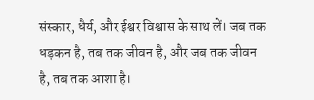संस्कार, धैर्य, और ईश्वर विश्वास के साथ लें। जब तक धड़कन है, तब तक जीवन है, और जब तक जीवन है, तब तक आशा है।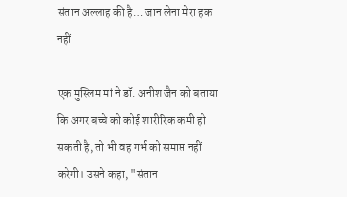संतान अल्लाह की है… जान लेना मेरा हक नहीं

एक मुस्लिम मां ने डॉ. अनीश जैन को बताया कि अगर बच्चे को कोई शारीरिक कमी हो सकती है, तो भी वह गर्भ को समाप्त नहीं करेगी। उसने कहा, "संतान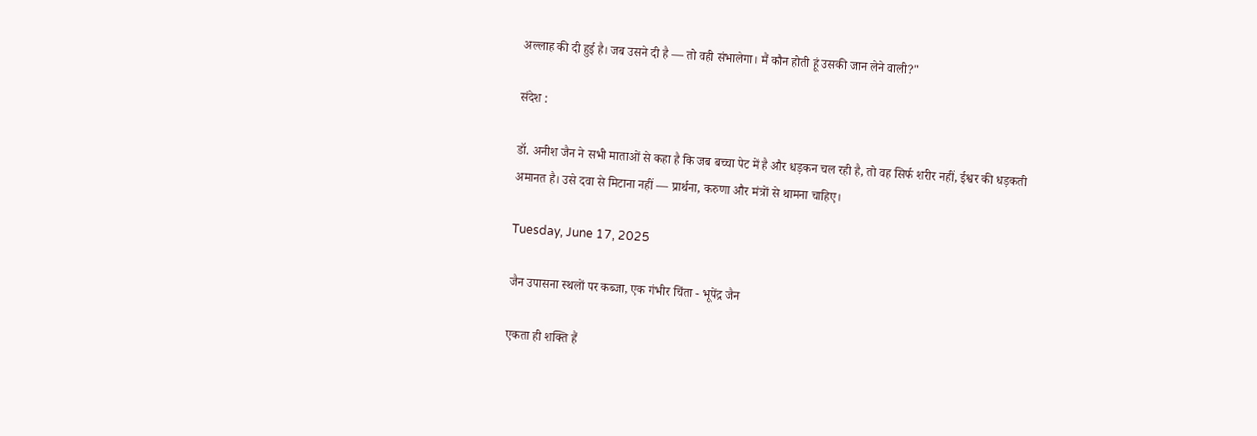अल्लाह की दी हुई है। जब उसने दी है — तो वही संभालेगा। मैं कौन होती हूं उसकी जान लेने वाली?"

संदेश :

डॉ. अनीश जैन ने सभी माताओं से कहा है कि जब बच्चा पेट में है और धड़कन चल रही है, तो वह सिर्फ शरीर नहीं, ईश्वर की धड़कती अमानत है। उसे दवा से मिटाना नहीं — प्रार्थना, करुणा और मंत्रों से थामना चाहिए।

Tuesday, June 17, 2025

जैन उपासना स्थलों पर कब्जा, एक गंभीर चिंता - भूपेंद्र जैन

एकता ही शक्ति हैं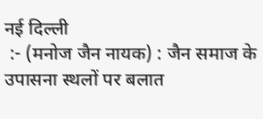नई दिल्ली
 :- (मनोज जैन नायक) : जैन समाज के उपासना स्थलों पर बलात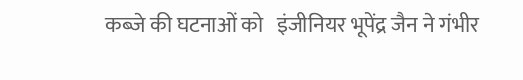कब्जे की घटनाओं को   इंजीनियर भूपेंद्र जैन ने गंभीर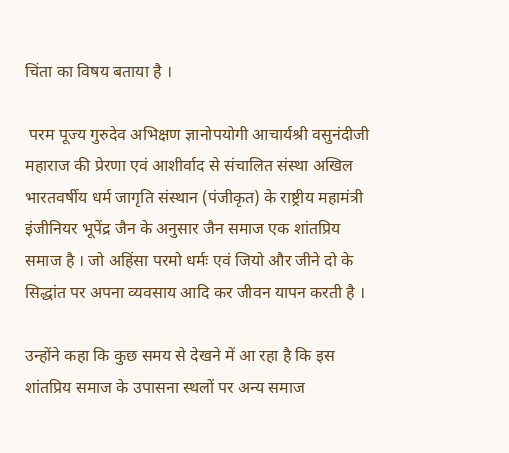चिंता का विषय बताया है ।

 परम पूज्य गुरुदेव अभिक्षण ज्ञानोपयोगी आचार्यश्री वसुनंदीजी महाराज की प्रेरणा एवं आशीर्वाद से संचालित संस्था अखिल भारतवर्षीय धर्म जागृति संस्थान (पंजीकृत) के राष्ट्रीय महामंत्री इंजीनियर भूपेंद्र जैन के अनुसार जैन समाज एक शांतप्रिय समाज है । जो अहिंसा परमो धर्मः एवं जियो और जीने दो के सिद्धांत पर अपना व्यवसाय आदि कर जीवन यापन करती है ।

उन्होंने कहा कि कुछ समय से देखने में आ रहा है कि इस शांतप्रिय समाज के उपासना स्थलों पर अन्य समाज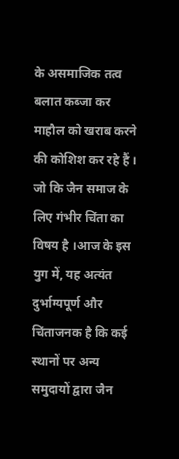के असमाजिक तत्व बलात कब्जा कर माहौल को खराब करने की कोशिश कर रहे हैं । जो कि जैन समाज के लिए गंभीर चिंता का विषय है ।आज के इस युग में, यह अत्यंत दुर्भाग्यपूर्ण और चिंताजनक है कि कई स्थानों पर अन्य समुदायों द्वारा जैन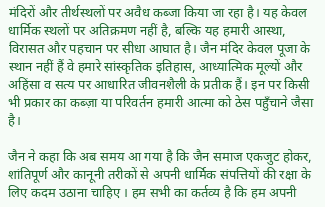मंदिरों और तीर्थस्थलों पर अवैध कब्जा किया जा रहा है। यह केवल धार्मिक स्थलों पर अतिक्रमण नहीं है, बल्कि यह हमारी आस्था, विरासत और पहचान पर सीधा आघात है। जैन मंदिर केवल पूजा के स्थान नहीं हैं वे हमारे सांस्कृतिक इतिहास, आध्यात्मिक मूल्यों और अहिंसा व सत्य पर आधारित जीवनशैली के प्रतीक हैं। इन पर किसी भी प्रकार का कब्ज़ा या परिवर्तन हमारी आत्मा को ठेस पहुँचाने जैसा है।

जैन ने कहा कि अब समय आ गया है कि जैन समाज एकजुट होकर, शांतिपूर्ण और कानूनी तरीकों से अपनी धार्मिक संपत्तियों की रक्षा के लिए कदम उठाना चाहिए । हम सभी का कर्तव्य है कि हम अपनी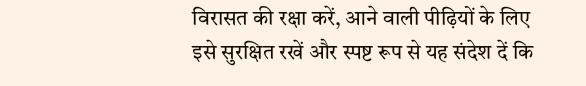विरासत की रक्षा करें, आने वाली पीढ़ियों के लिए इसे सुरक्षित रखें और स्पष्ट रूप से यह संदेश दें कि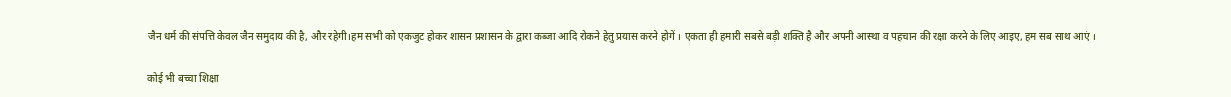जैन धर्म की संपत्ति केवल जैन समुदाय की है, और रहेगी।हम सभी को एकजुट होकर शासन प्रशासन के द्वारा कब्जा आदि रोकने हेतु प्रयास करने होगें । एकता ही हमारी सबसे बड़ी शक्ति है और अपनी आस्था व पहचान की रक्षा करने के लिए आइए, हम सब साथ आएं ।

कोई भी बच्चा शिक्षा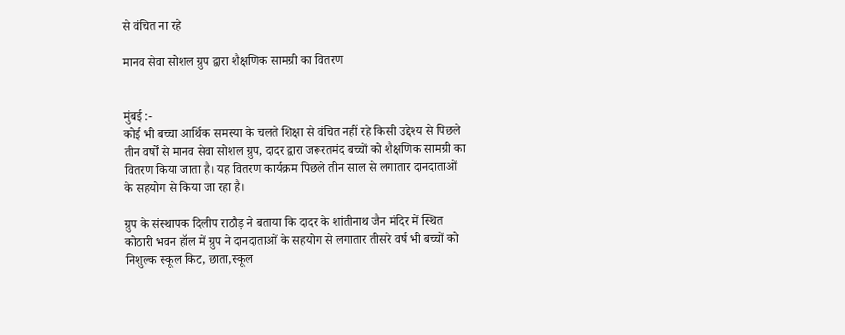से वंचित ना रहे

मानव सेवा सोशल ग्रुप द्वारा शैक्षणिक सामग्री का वितरण


मुंबई :-
कोई भी बच्चा आर्थिक समस्या के चलते शिक्षा से वंचित नहीं रहे किसी उद्देश्य से पिछले तीन वर्षों से मानव सेवा सोशल ग्रुप, दादर द्वारा जरूरतमंद बच्चों को शैक्षणिक सामग्री का वितरण किया जाता है। यह वितरण कार्यक्रम पिछले तीन साल से लगातार दानदाताओं के सहयोग से किया जा रहा है।

ग्रुप के संस्थापक दिलीप राठौड़ ने बताया कि दादर के शांतीनाथ जैन मंदिर में स्थित कोठारी भवन हॉल में ग्रुप ने दानदाताओं के सहयोग से लगातार तीसरे वर्ष भी बच्चों को निशुल्क स्कूल किट, छाता,स्कूल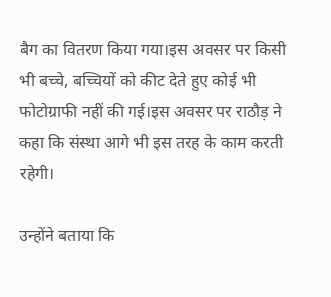बैग का वितरण किया गया।इस अवसर पर किसी भी बच्चे, बच्चियों को कीट देते हुए कोई भी फोटोग्राफी नहीं की गई।इस अवसर पर राठौड़ ने कहा कि संस्था आगे भी इस तरह के काम करती रहेगी।

उन्होंने बताया कि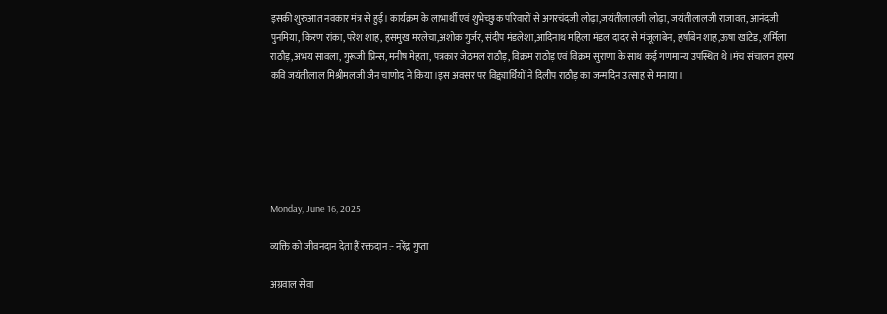इसकी शुरुआत नवकार मंत्र से हुई। कार्यक्रम के लाभार्थी एवं शुभेच्छुक परिवारों से अगरचंदजी लोढ़ा,जयंतीलालजी लोढ़ा, जयंतीलालजी राजावत, आनंदजी पुनमिया, किरण रांका, परेश शाह, हसमुख मरलेचा,अशोक गुर्जर, संदीप मंडलेशा,आदिनाथ महिला मंडल दादर से मंजूलाबेन, हर्षाबेन शाह,ऊषा खांटेड, शर्मिला राठौड़,अभय सावला, गुरूजी प्रिन्स, मनीष मेहता, पत्रकार जेठमल राठौड़, विक्रम राठोड़ एवं विक्रम सुराणा के साथ कई गणमान्य उपस्थित थे।मंच संचालन हास्य कवि जयंतीलाल मिश्रीमलजी जैन चाणोद ने किया।इस अवसर पर विद्द्यार्थियों ने दिलीप राठौड़ का जन्मदिन उत्साह से मनाया।






Monday, June 16, 2025

व्यक्ति को जीवनदान देता हैं रक्तदान :- नरेंद्र गुप्ता

अग्रवाल सेवा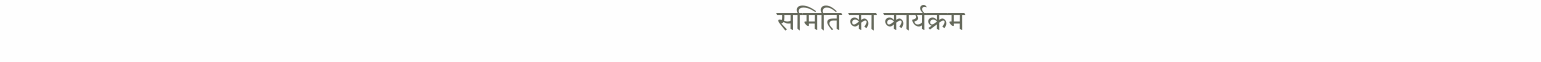समिति का कार्यक्रम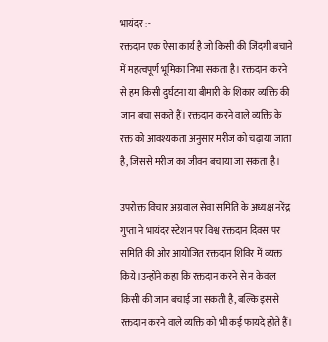भायंदर :-
रक्तदान एक ऐसा कार्य है जो किसी की जिंदगी बचाने में महत्वपूर्ण भूमिका निभा सकता है। रक्तदान करने से हम किसी दुर्घटना या बीमारी के शिकार व्यक्ति की जान बचा सकते हैं। रक्तदान करने वाले व्यक्ति के रक्त को आवश्यकता अनुसार मरीज को चढ़ाया जाता है, जिससे मरीज का जीवन बचाया जा सकता है।

उपरोक्त विचार अग्रवाल सेवा समिति के अध्यक्ष नरेंद्र गुप्ता ने भायंदर स्टेशन पर विश्व रक्तदान दिवस पर समिति की ओर आयोजित रक्तदान शिविर में व्यक्त किये।उन्होंने कहा कि रक्तदान करने से न केवल किसी की जान बचाई जा सकती है, बल्कि इससे रक्तदान करने वाले व्यक्ति को भी कई फायदे होते हैं।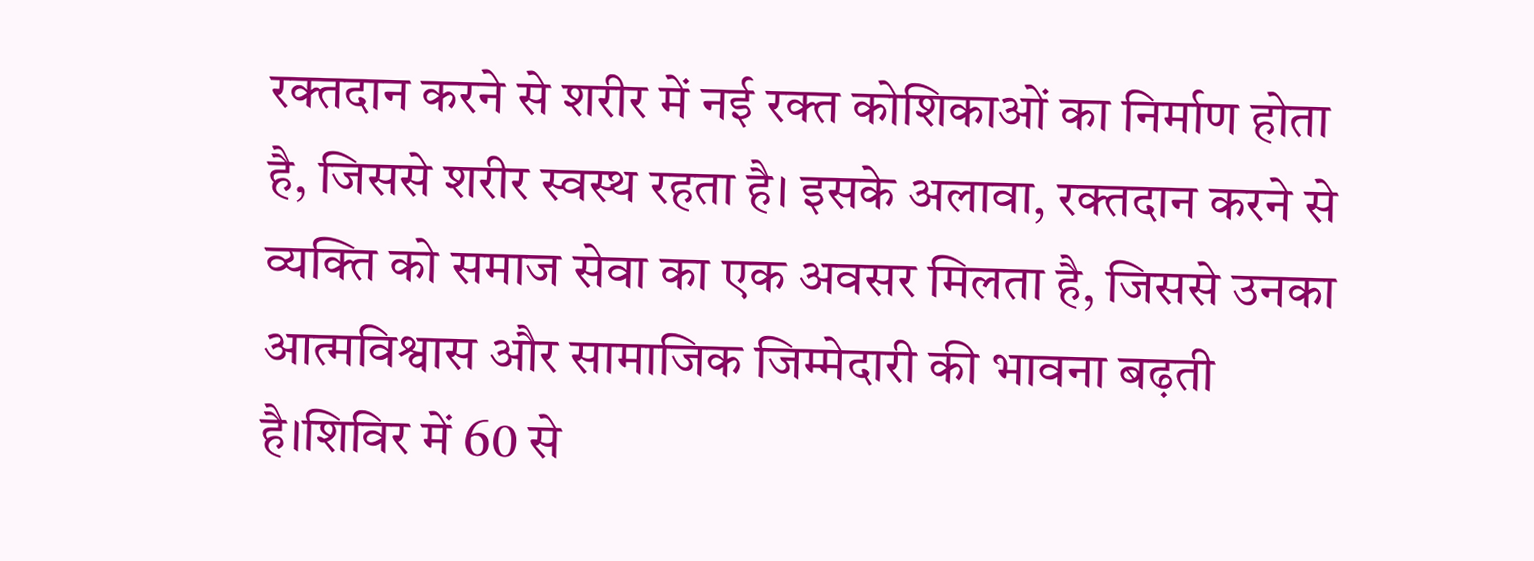रक्तदान करने से शरीर में नई रक्त कोशिकाओं का निर्माण होता है, जिससे शरीर स्वस्थ रहता है। इसके अलावा, रक्तदान करने से व्यक्ति को समाज सेवा का एक अवसर मिलता है, जिससे उनका आत्मविश्वास और सामाजिक जिम्मेदारी की भावना बढ़ती है।शिविर में 60 से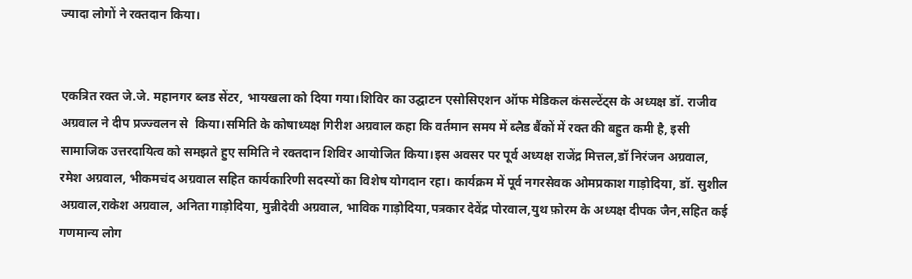ज्यादा लोगों ने रक्तदान किया।


एकत्रित रक्त जे.जे. महानगर ब्लड सेंटर, भायखला को दिया गया।शिविर का उद्घाटन एसोसिएशन ऑफ मेडिकल कंसल्टेंट्स के अध्यक्ष डॉ. राजीव अग्रवाल ने दीप प्रज्ज्वलन से  किया।समिति के कोषाध्यक्ष गिरीश अग्रवाल कहा कि वर्तमान समय में ब्लैड बैंकों में रक्त की बहुत कमी है, इसी सामाजिक उत्तरदायित्व को समझते हुए समिति ने रक्तदान शिविर आयोजित किया।इस अवसर पर पूर्व अध्यक्ष राजेंद्र मित्तल,डॉ निरंजन अग्रवाल, रमेश अग्रवाल, भीकमचंद अग्रवाल सहित कार्यकारिणी सदस्यों का विशेष योगदान रहा। कार्यक्रम में पूर्व नगरसेवक ओमप्रकाश गाड़ोदिया, डॉ. सुशील अग्रवाल,राकेश अग्रवाल, अनिता गाड़ोदिया, मुन्नीदेवी अग्रवाल, भाविक गाड़ोदिया,पत्रकार देवेंद्र पोरवाल,युथ फ़ोरम के अध्यक्ष दीपक जैन,सहित कई गणमान्य लोग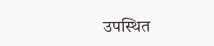उपस्थित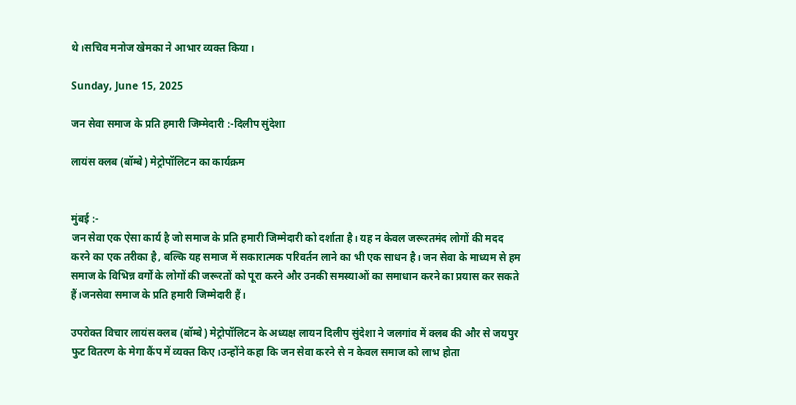थे।सचिव मनोज खेमका ने आभार व्यक्त किया।

Sunday, June 15, 2025

जन सेवा समाज के प्रति हमारी जिम्मेदारी :-दिलीप सुंदेशा

लायंस क्लब (बॉम्बे) मेट्रोपॉलिटन का कार्यक्रम


मुंबई :-
जन सेवा एक ऐसा कार्य है जो समाज के प्रति हमारी जिम्मेदारी को दर्शाता है। यह न केवल जरूरतमंद लोगों की मदद करने का एक तरीका है, बल्कि यह समाज में सकारात्मक परिवर्तन लाने का भी एक साधन है। जन सेवा के माध्यम से हम समाज के विभिन्न वर्गों के लोगों की जरूरतों को पूरा करने और उनकी समस्याओं का समाधान करने का प्रयास कर सकते हैं।जनसेवा समाज के प्रति हमारी जिम्मेदारी हैं।

उपरोक्त विचार लायंस क्लब (बॉम्बे) मेट्रोपॉलिटन के अध्यक्ष लायन दिलीप सुंदेशा ने जलगांव में क्लब की और से जयपुर फुट वितरण के मेगा कैंप में व्यक्त किए।उन्होंने कहा कि जन सेवा करने से न केवल समाज को लाभ होता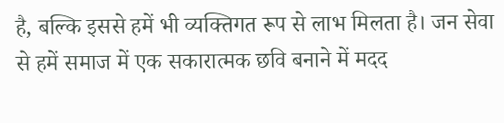है, बल्कि इससे हमें भी व्यक्तिगत रूप से लाभ मिलता है। जन सेवा से हमें समाज में एक सकारात्मक छवि बनाने में मदद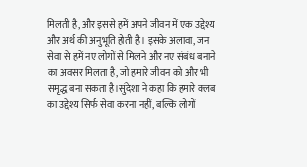मिलती है, और इससे हमें अपने जीवन में एक उद्देश्य और अर्थ की अनुभूति होती है। इसके अलावा, जन सेवा से हमें नए लोगों से मिलने और नए संबंध बनाने का अवसर मिलता है, जो हमारे जीवन को और भी समृद्ध बना सकता है।सुंदेशा ने कहा कि हमारे क्लब का उद्देश्य सिर्फ सेवा करना नहीं, बल्कि लोगों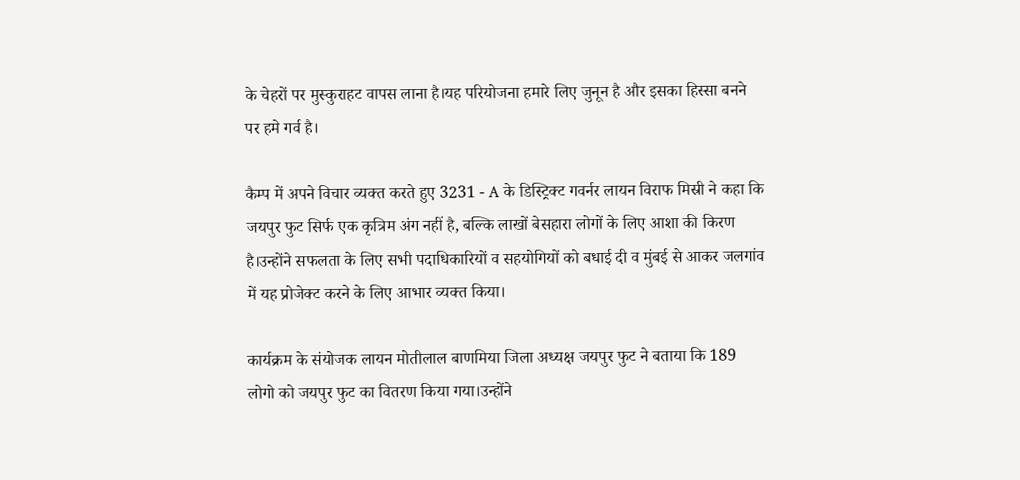के चेहरों पर मुस्कुराहट वापस लाना है।यह परियोजना हमारे लिए जुनून है और इसका हिस्सा बनने पर हमे गर्व है।

कैम्प में अपने विचार व्यक्त करते हुए 3231 - A के डिस्ट्रिक्ट गवर्नर लायन विराफ मिस्री ने कहा कि जयपुर फुट सिर्फ एक कृत्रिम अंग नहीं है, बल्कि लाखों बेसहारा लोगों के लिए आशा की किरण है।उन्होंने सफलता के लिए सभी पदाधिकारियों व सहयोगियों को बधाई दी व मुंबई से आकर जलगांव में यह प्रोजेक्ट करने के लिए आभार व्यक्त किया।

कार्यक्रम के संयोजक लायन मोतीलाल बाणमिया जिला अध्यक्ष जयपुर फुट ने बताया कि 189 लोगो को जयपुर फुट का वितरण किया गया।उन्होंने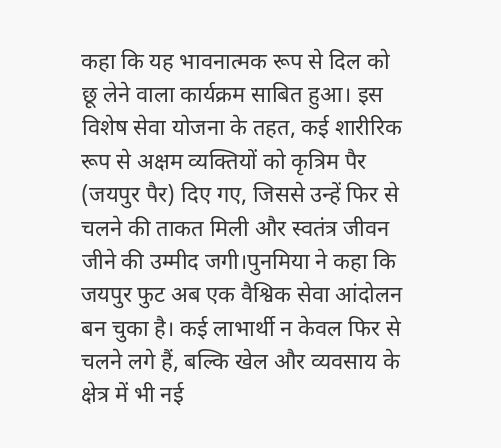कहा कि यह भावनात्मक रूप से दिल को छू लेने वाला कार्यक्रम साबित हुआ। इस विशेष सेवा योजना के तहत, कई शारीरिक रूप से अक्षम व्यक्तियों को कृत्रिम पैर (जयपुर पैर) दिए गए, जिससे उन्हें फिर से चलने की ताकत मिली और स्वतंत्र जीवन जीने की उम्मीद जगी।पुनमिया ने कहा कि जयपुर फुट अब एक वैश्विक सेवा आंदोलन बन चुका है। कई लाभार्थी न केवल फिर से चलने लगे हैं, बल्कि खेल और व्यवसाय के क्षेत्र में भी नई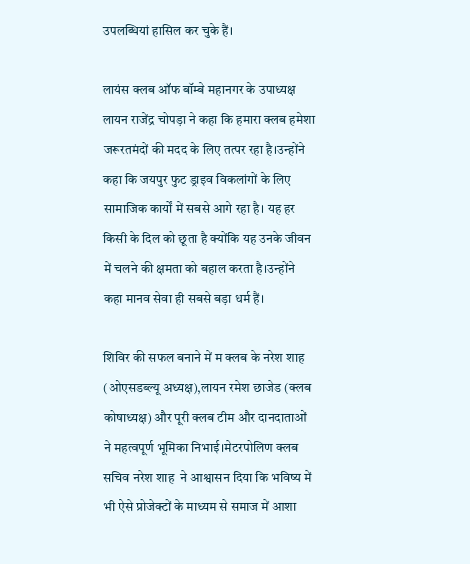उपलब्धियां हासिल कर चुके हैं।

लायंस क्लब ऑफ बॉम्बे महानगर के उपाध्यक्ष लायन राजेंद्र चोपड़ा ने कहा कि हमारा क्लब हमेशा जरूरतमंदों की मदद के लिए तत्पर रहा है।उन्होंने कहा कि जयपुर फुट ड्राइव विकलांगों के लिए सामाजिक कार्यों में सबसे आगे रहा है। यह हर किसी के दिल को छूता है क्योंकि यह उनके जीवन में चलने की क्षमता को बहाल करता है।उन्होंने कहा मानव सेवा ही सबसे बड़ा धर्म हैं।

शिविर की सफल बनाने में म क्लब के नरेश शाह (ओएसडब्ल्यू अध्यक्ष),लायन रमेश छाजेड (क्लब कोषाध्यक्ष) और पूरी क्लब टीम और दानदाताओं ने महत्वपूर्ण भूमिका निभाई।मेटरपोलिण क्लब सचिव नरेश शाह  ने आश्वासन दिया कि भविष्य में भी ऐसे प्रोजेक्टों के माध्यम से समाज में आशा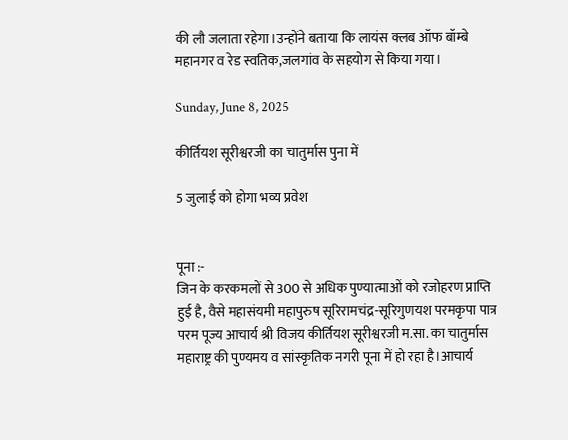की लौ जलाता रहेगा।उन्होंने बताया कि लायंस क्लब ऑफ बॉम्बे महानगर व रेड स्वतिक,जलगांव के सहयोग से किया गया।

Sunday, June 8, 2025

कीर्तियश सूरीश्वरजी का चातुर्मास पुना में

5 जुलाई को होगा भव्य प्रवेश


पूना :-
जिन के करकमलों से 300 से अधिक पुण्यात्माओं को रजोहरण प्राप्ति हुई है, वैसे महासंयमी महापुरुष सूरिरामचंद्र-सूरिगुणयश परमकृपा पात्र परम पूज्य आचार्य श्री विजय कीर्तियश सूरीश्वरजी म.सा. का चातुर्मास महाराष्ट्र की पुण्यमय व सांस्कृतिक नगरी पूना में हो रहा है।आचार्य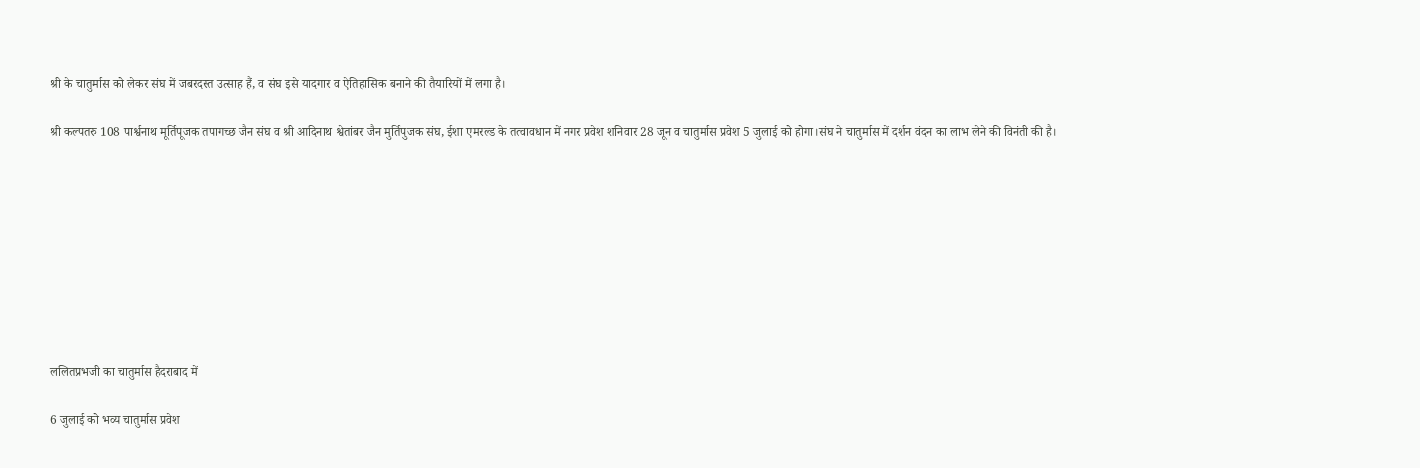श्री के चातुर्मास को लेकर संघ में जबरदस्त उत्साह हैं, व संघ इसे यादगार व ऐतिहासिक बनाने की तैयारियों में लगा है।

श्री कल्पतरु 108 पार्श्वनाथ मूर्तिपूजक तपागच्छ जैन संघ व श्री आदिनाथ श्वेतांबर जैन मुर्तिपुजक संघ, ईशा एमरल्ड के तत्वावधान में नगर प्रवेश शनिवार 28 जून व चातुर्मास प्रवेश 5 जुलाई को होगा।संघ ने चातुर्मास में दर्शन वंदन का लाभ लेने की विनंती की है।









ललितप्रभजी का चातुर्मास हैदराबाद में

6 जुलाई को भव्य चातुर्मास प्रवेश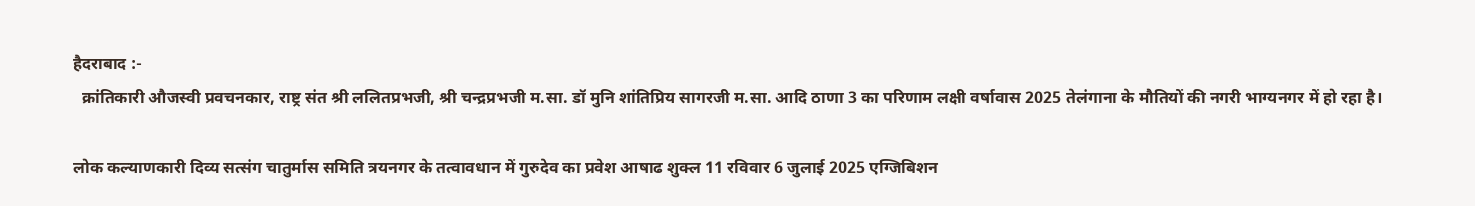हैदराबाद :-
  क्रांतिकारी औजस्वी प्रवचनकार, राष्ट्र संत श्री ललितप्रभजी, श्री चन्द्रप्रभजी म.सा. डॉ मुनि शांतिप्रिय सागरजी म.सा. आदि ठाणा 3 का परिणाम लक्षी वर्षावास 2025 तेलंगाना के मौतियों की नगरी भाग्यनगर में हो रहा है।

लोक कल्याणकारी दिव्य सत्संग चातुर्मास समिति त्रयनगर के तत्वावधान में गुरुदेव का प्रवेश आषाढ शुक्ल 11 रविवार 6 जुलाई 2025 एग्जिबिशन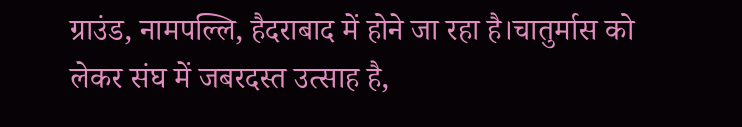ग्राउंड, नामपल्लि, हैदराबाद में होने जा रहा है।चातुर्मास को लेकर संघ में जबरदस्त उत्साह है,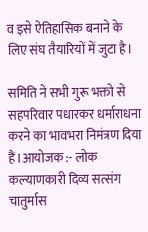व इसे ऐतिहासिक बनाने के लिए संघ तैयारियों में जुटा है।

समिति ने सभी गुरू भक्तो से सहपरिवार पधारकर धर्माराधना करने का भावभरा निमंत्रण दिया हैं।आयोजक :- लोक कल्याणकारी दिव्य सत्संग चातुर्मास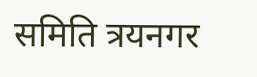समिति त्रयनगर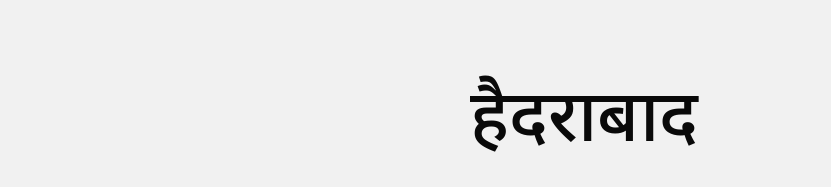हैदराबाद